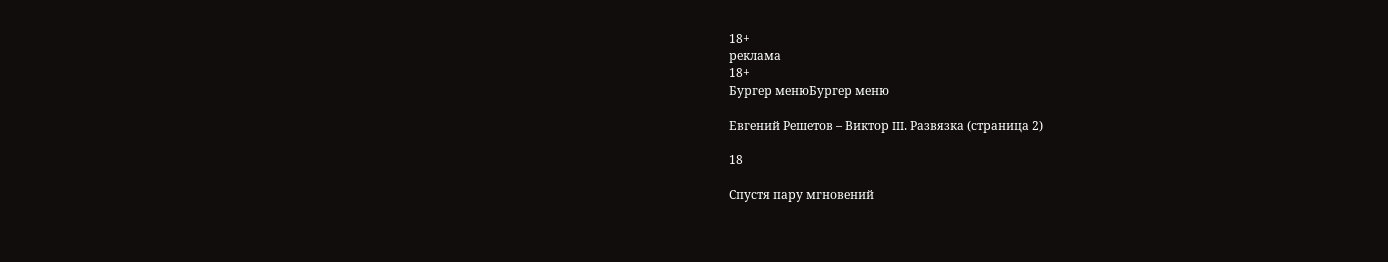18+
реклама
18+
Бургер менюБургер меню

Евгений Решетов – Виктор III. Развязка (страница 2)

18

Спустя пару мгновений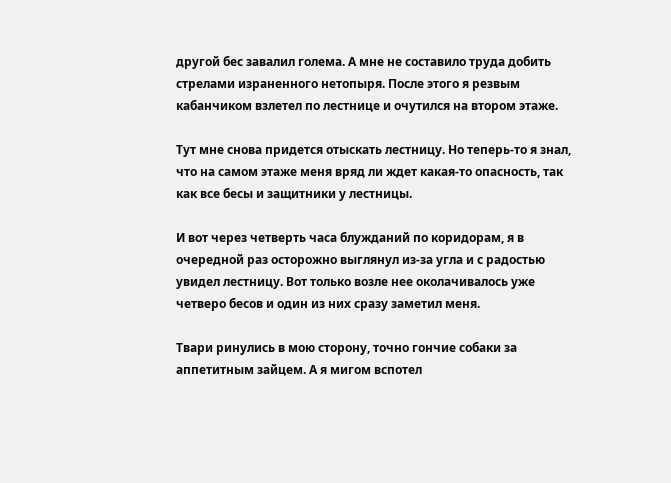другой бес завалил голема. А мне не составило труда добить стрелами израненного нетопыря. После этого я резвым кабанчиком взлетел по лестнице и очутился на втором этаже.

Тут мне снова придется отыскать лестницу. Но теперь-то я знал, что на самом этаже меня вряд ли ждет какая-то опасность, так как все бесы и защитники у лестницы.

И вот через четверть часа блужданий по коридорам, я в очередной раз осторожно выглянул из-за угла и с радостью увидел лестницу. Вот только возле нее околачивалось уже четверо бесов и один из них сразу заметил меня.

Твари ринулись в мою сторону, точно гончие собаки за аппетитным зайцем. А я мигом вспотел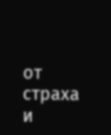от страха и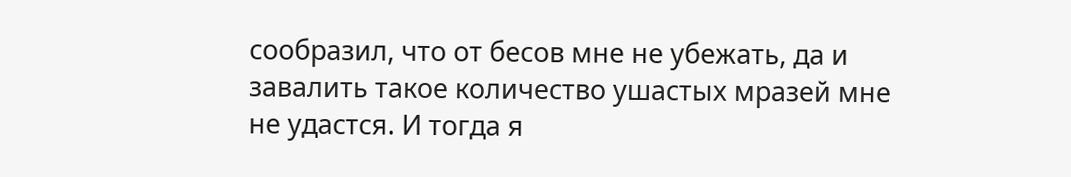сообразил, что от бесов мне не убежать, да и завалить такое количество ушастых мразей мне не удастся. И тогда я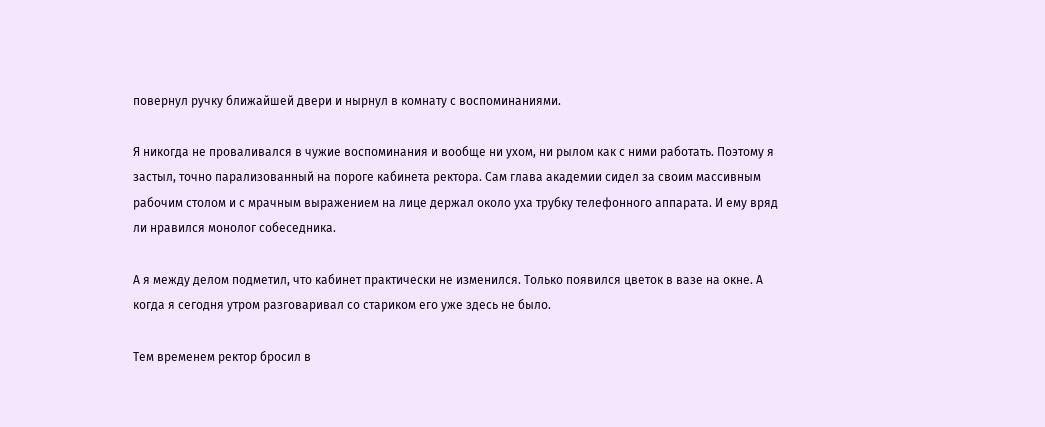повернул ручку ближайшей двери и нырнул в комнату с воспоминаниями.

Я никогда не проваливался в чужие воспоминания и вообще ни ухом, ни рылом как с ними работать. Поэтому я застыл, точно парализованный на пороге кабинета ректора. Сам глава академии сидел за своим массивным рабочим столом и с мрачным выражением на лице держал около уха трубку телефонного аппарата. И ему вряд ли нравился монолог собеседника.

А я между делом подметил, что кабинет практически не изменился. Только появился цветок в вазе на окне. А когда я сегодня утром разговаривал со стариком его уже здесь не было.

Тем временем ректор бросил в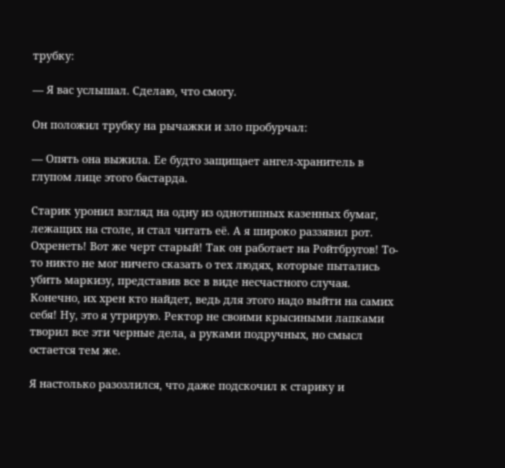трубку:

— Я вас услышал. Сделаю, что смогу.

Он положил трубку на рычажки и зло пробурчал:

— Опять она выжила. Ее будто защищает ангел-хранитель в глупом лице этого бастарда.

Старик уронил взгляд на одну из однотипных казенных бумаг, лежащих на столе, и стал читать её. А я широко раззявил рот. Охренеть! Вот же черт старый! Так он работает на Ройтбругов! То-то никто не мог ничего сказать о тех людях, которые пытались убить маркизу, представив все в виде несчастного случая. Конечно, их хрен кто найдет, ведь для этого надо выйти на самих себя! Ну, это я утрирую. Ректор не своими крысиными лапками творил все эти черные дела, а руками подручных, но смысл остается тем же.

Я настолько разозлился, что даже подскочил к старику и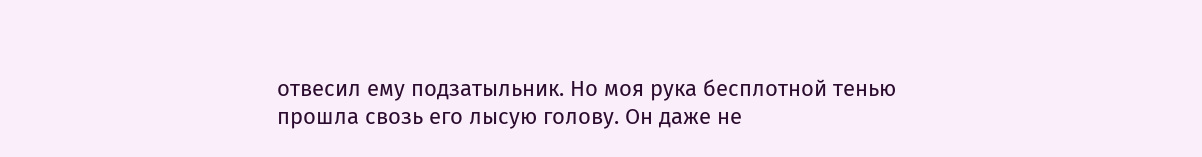отвесил ему подзатыльник. Но моя рука бесплотной тенью прошла свозь его лысую голову. Он даже не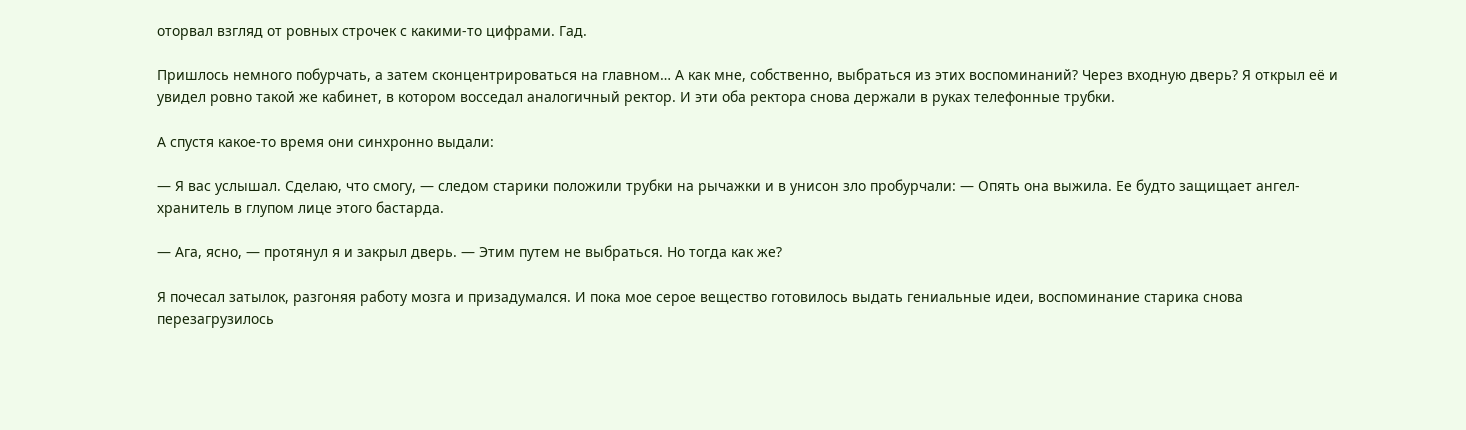оторвал взгляд от ровных строчек с какими-то цифрами. Гад.

Пришлось немного побурчать, а затем сконцентрироваться на главном… А как мне, собственно, выбраться из этих воспоминаний? Через входную дверь? Я открыл её и увидел ровно такой же кабинет, в котором восседал аналогичный ректор. И эти оба ректора снова держали в руках телефонные трубки.

А спустя какое-то время они синхронно выдали:

— Я вас услышал. Сделаю, что смогу, — следом старики положили трубки на рычажки и в унисон зло пробурчали: — Опять она выжила. Ее будто защищает ангел-хранитель в глупом лице этого бастарда.

— Ага, ясно, — протянул я и закрыл дверь. — Этим путем не выбраться. Но тогда как же?

Я почесал затылок, разгоняя работу мозга и призадумался. И пока мое серое вещество готовилось выдать гениальные идеи, воспоминание старика снова перезагрузилось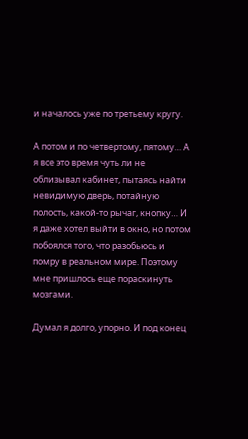и началось уже по третьему кругу.

А потом и по четвертому, пятому… А я все это время чуть ли не облизывал кабинет, пытаясь найти невидимую дверь, потайную полость, какой-то рычаг, кнопку… И я даже хотел выйти в окно, но потом побоялся того, что разобьюсь и помру в реальном мире. Поэтому мне пришлось еще пораскинуть мозгами.

Думал я долго, упорно. И под конец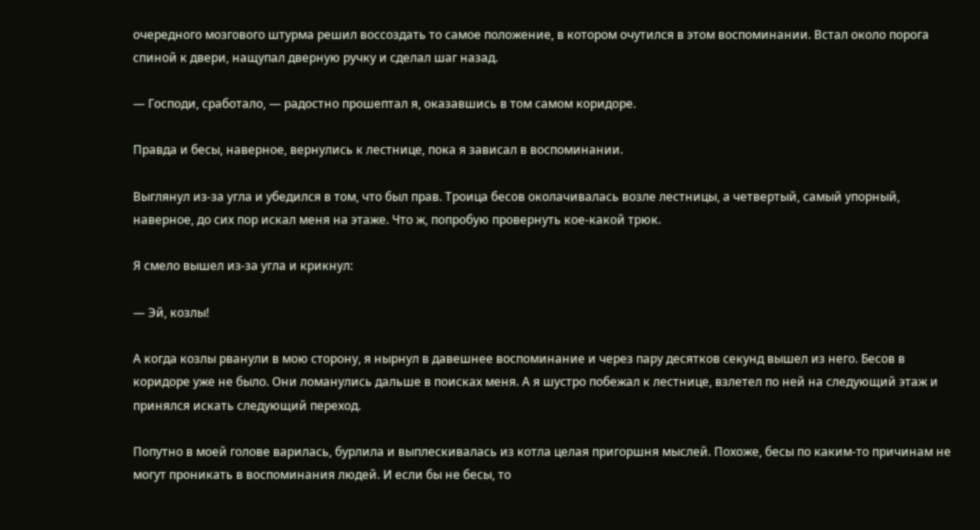очередного мозгового штурма решил воссоздать то самое положение, в котором очутился в этом воспоминании. Встал около порога спиной к двери, нащупал дверную ручку и сделал шаг назад.

— Господи, сработало, — радостно прошептал я, оказавшись в том самом коридоре.

Правда и бесы, наверное, вернулись к лестнице, пока я зависал в воспоминании.

Выглянул из-за угла и убедился в том, что был прав. Троица бесов околачивалась возле лестницы, а четвертый, самый упорный, наверное, до сих пор искал меня на этаже. Что ж, попробую провернуть кое-какой трюк.

Я смело вышел из-за угла и крикнул:

— Эй, козлы!

А когда козлы рванули в мою сторону, я нырнул в давешнее воспоминание и через пару десятков секунд вышел из него. Бесов в коридоре уже не было. Они ломанулись дальше в поисках меня. А я шустро побежал к лестнице, взлетел по ней на следующий этаж и принялся искать следующий переход.

Попутно в моей голове варилась, бурлила и выплескивалась из котла целая пригоршня мыслей. Похоже, бесы по каким-то причинам не могут проникать в воспоминания людей. И если бы не бесы, то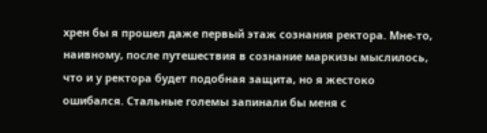хрен бы я прошел даже первый этаж сознания ректора. Мне-то, наивному, после путешествия в сознание маркизы мыслилось, что и у ректора будет подобная защита, но я жестоко ошибался. Стальные големы запинали бы меня с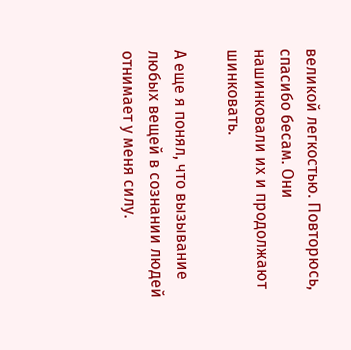великой легкостью. Повторюсь, спасибо бесам. Они нашинковали их и продолжают шинковать.

А еще я понял, что вызывание любых вещей в сознании людей отнимает у меня силу.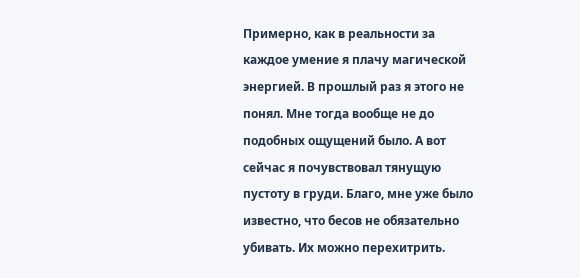Примерно, как в реальности за каждое умение я плачу магической энергией. В прошлый раз я этого не понял. Мне тогда вообще не до подобных ощущений было. А вот сейчас я почувствовал тянущую пустоту в груди. Благо, мне уже было известно, что бесов не обязательно убивать. Их можно перехитрить.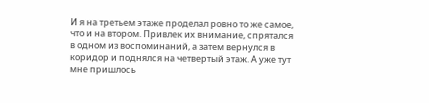И я на третьем этаже проделал ровно то же самое, что и на втором. Привлек их внимание, спрятался в одном из воспоминаний, а затем вернулся в коридор и поднялся на четвертый этаж. А уже тут мне пришлось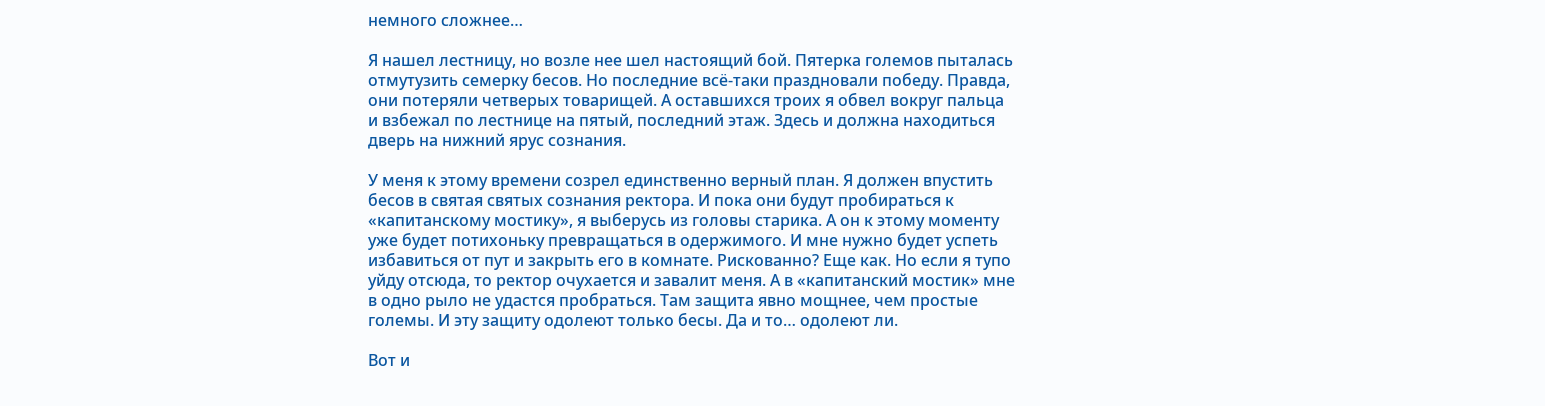немного сложнее…

Я нашел лестницу, но возле нее шел настоящий бой. Пятерка големов пыталась отмутузить семерку бесов. Но последние всё-таки праздновали победу. Правда, они потеряли четверых товарищей. А оставшихся троих я обвел вокруг пальца и взбежал по лестнице на пятый, последний этаж. Здесь и должна находиться дверь на нижний ярус сознания.

У меня к этому времени созрел единственно верный план. Я должен впустить бесов в святая святых сознания ректора. И пока они будут пробираться к «капитанскому мостику», я выберусь из головы старика. А он к этому моменту уже будет потихоньку превращаться в одержимого. И мне нужно будет успеть избавиться от пут и закрыть его в комнате. Рискованно? Еще как. Но если я тупо уйду отсюда, то ректор очухается и завалит меня. А в «капитанский мостик» мне в одно рыло не удастся пробраться. Там защита явно мощнее, чем простые големы. И эту защиту одолеют только бесы. Да и то… одолеют ли.

Вот и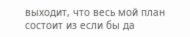выходит, что весь мой план состоит из если бы да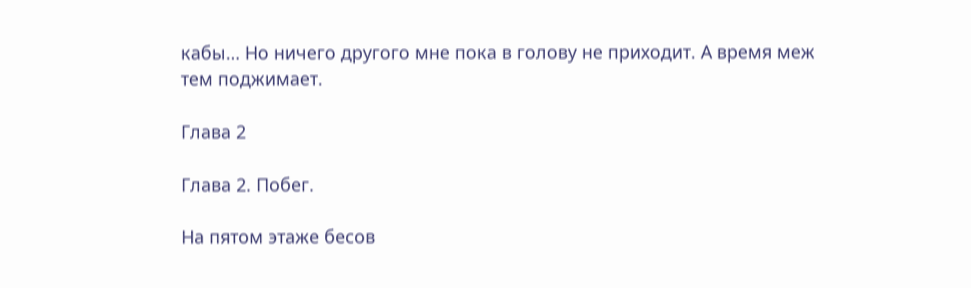кабы… Но ничего другого мне пока в голову не приходит. А время меж тем поджимает.

Глава 2

Глава 2. Побег.

На пятом этаже бесов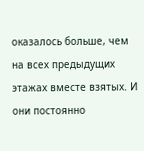оказалось больше, чем на всех предыдущих этажах вместе взятых. И они постоянно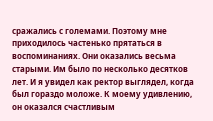сражались с големами. Поэтому мне приходилось частенько прятаться в воспоминаниях. Они оказались весьма старыми. Им было по несколько десятков лет. И я увидел как ректор выглядел, когда был гораздо моложе. К моему удивлению, он оказался счастливым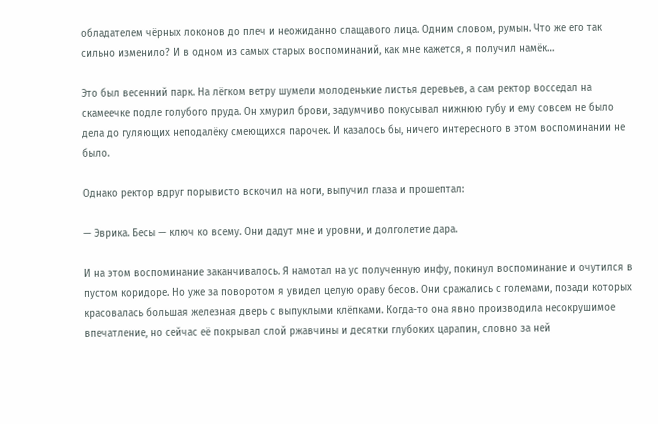обладателем чёрных локонов до плеч и неожиданно слащавого лица. Одним словом, румын. Что же его так сильно изменило? И в одном из самых старых воспоминаний, как мне кажется, я получил намёк…

Это был весенний парк. На лёгком ветру шумели молоденькие листья деревьев, а сам ректор восседал на скамеечке подле голубого пруда. Он хмурил брови, задумчиво покусывал нижнюю губу и ему совсем не было дела до гуляющих неподалёку смеющихся парочек. И казалось бы, ничего интересного в этом воспоминании не было.

Однако ректор вдруг порывисто вскочил на ноги, выпучил глаза и прошептал:

— Эврика. Бесы — ключ ко всему. Они дадут мне и уровни, и долголетие дара.

И на этом воспоминание заканчивалось. Я намотал на ус полученную инфу, покинул воспоминание и очутился в пустом коридоре. Но уже за поворотом я увидел целую ораву бесов. Они сражались с големами, позади которых красовалась большая железная дверь с выпуклыми клёпками. Когда-то она явно производила несокрушимое впечатление, но сейчас её покрывал слой ржавчины и десятки глубоких царапин, словно за ней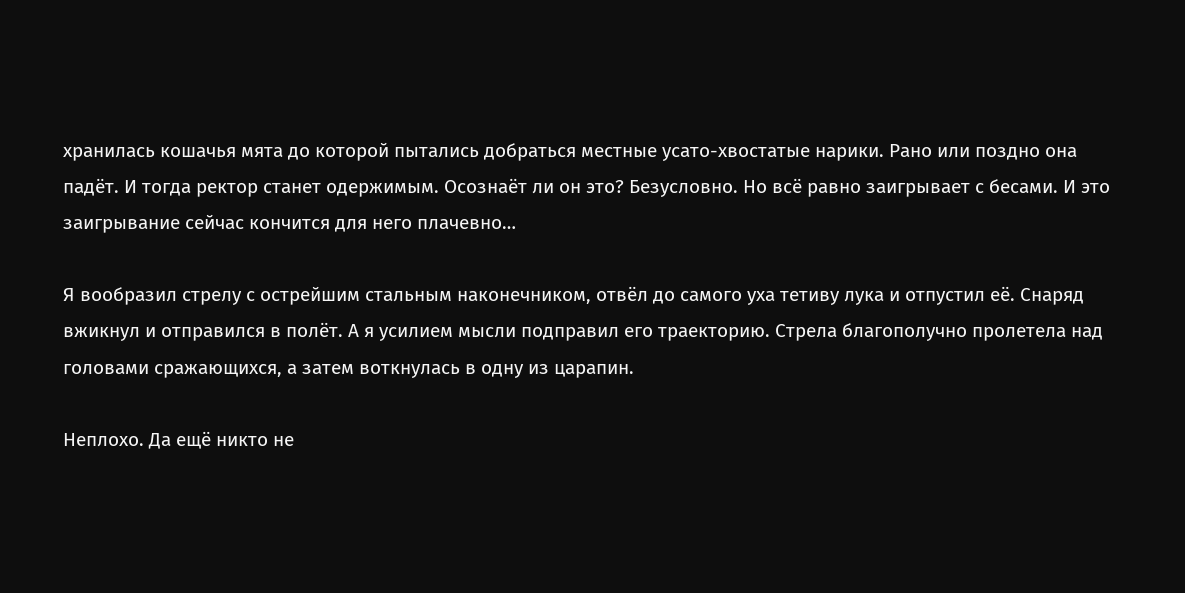хранилась кошачья мята до которой пытались добраться местные усато-хвостатые нарики. Рано или поздно она падёт. И тогда ректор станет одержимым. Осознаёт ли он это? Безусловно. Но всё равно заигрывает с бесами. И это заигрывание сейчас кончится для него плачевно…

Я вообразил стрелу с острейшим стальным наконечником, отвёл до самого уха тетиву лука и отпустил её. Снаряд вжикнул и отправился в полёт. А я усилием мысли подправил его траекторию. Стрела благополучно пролетела над головами сражающихся, а затем воткнулась в одну из царапин.

Неплохо. Да ещё никто не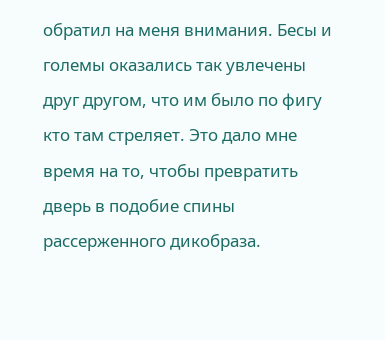обратил на меня внимания. Бесы и големы оказались так увлечены друг другом, что им было по фигу кто там стреляет. Это дало мне время на то, чтобы превратить дверь в подобие спины рассерженного дикобраза.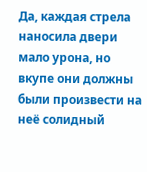Да, каждая стрела наносила двери мало урона, но вкупе они должны были произвести на неё солидный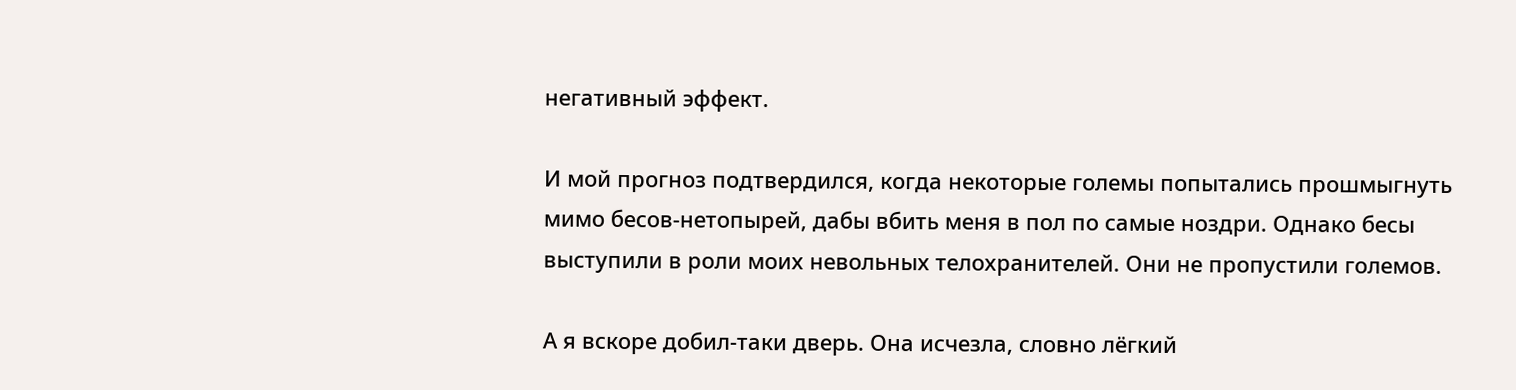негативный эффект.

И мой прогноз подтвердился, когда некоторые големы попытались прошмыгнуть мимо бесов-нетопырей, дабы вбить меня в пол по самые ноздри. Однако бесы выступили в роли моих невольных телохранителей. Они не пропустили големов.

А я вскоре добил-таки дверь. Она исчезла, словно лёгкий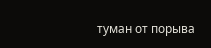туман от порыва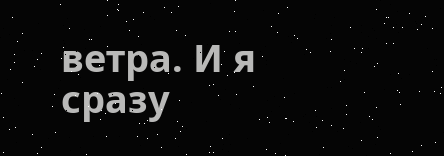ветра. И я сразу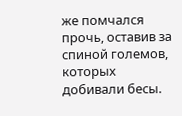же помчался прочь, оставив за спиной големов, которых добивали бесы.